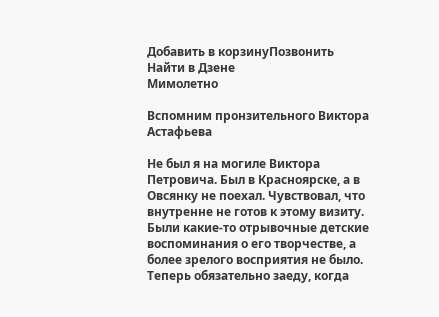Добавить в корзинуПозвонить
Найти в Дзене
Мимолетно

Вспомним пронзительного Виктора Астафьева

Не был я на могиле Виктора Петровича. Был в Красноярске, а в Овсянку не поехал. Чувствовал, что внутренне не готов к этому визиту. Были какие-то отрывочные детские воспоминания о его творчестве, а более зрелого восприятия не было. Теперь обязательно заеду, когда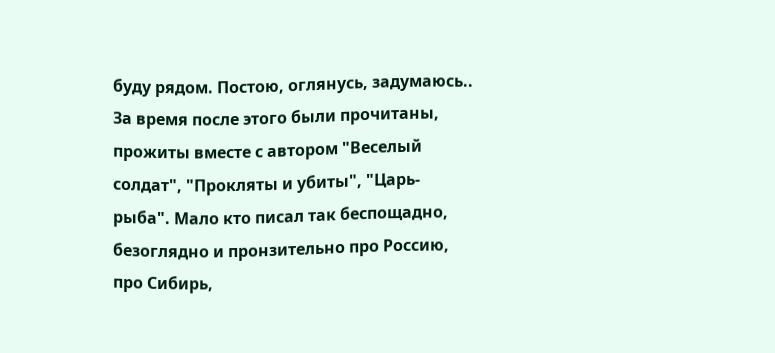буду рядом. Постою, оглянусь, задумаюсь.. За время после этого были прочитаны, прожиты вместе с автором "Веселый солдат", "Прокляты и убиты", "Царь-рыба". Мало кто писал так беспощадно, безоглядно и пронзительно про Россию, про Сибирь,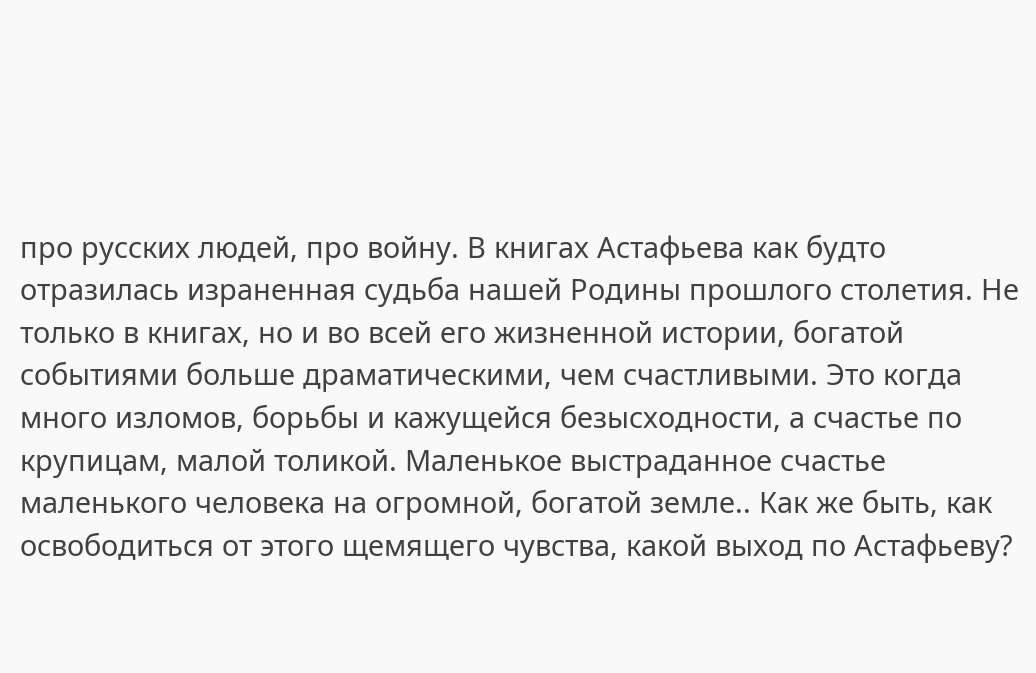про русских людей, про войну. В книгах Астафьева как будто отразилась израненная судьба нашей Родины прошлого столетия. Не только в книгах, но и во всей его жизненной истории, богатой событиями больше драматическими, чем счастливыми. Это когда много изломов, борьбы и кажущейся безысходности, а счастье по крупицам, малой толикой. Маленькое выстраданное счастье маленького человека на огромной, богатой земле.. Как же быть, как освободиться от этого щемящего чувства, какой выход по Астафьеву?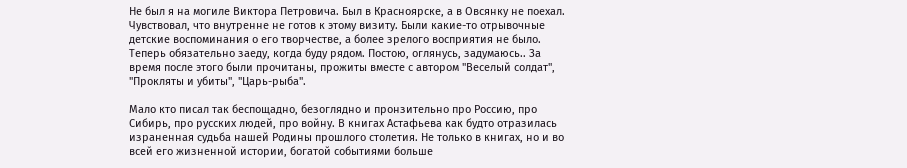Не был я на могиле Виктора Петровича. Был в Красноярске, а в Овсянку не поехал. Чувствовал, что внутренне не готов к этому визиту. Были какие-то отрывочные детские воспоминания о его творчестве, а более зрелого восприятия не было. Теперь обязательно заеду, когда буду рядом. Постою, оглянусь, задумаюсь.. За время после этого были прочитаны, прожиты вместе с автором "Веселый солдат", "Прокляты и убиты", "Царь-рыба".

Мало кто писал так беспощадно, безоглядно и пронзительно про Россию, про Сибирь, про русских людей, про войну. В книгах Астафьева как будто отразилась израненная судьба нашей Родины прошлого столетия. Не только в книгах, но и во всей его жизненной истории, богатой событиями больше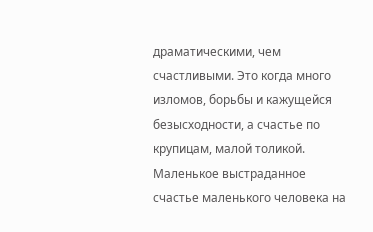драматическими, чем счастливыми. Это когда много изломов, борьбы и кажущейся безысходности, а счастье по крупицам, малой толикой. Маленькое выстраданное счастье маленького человека на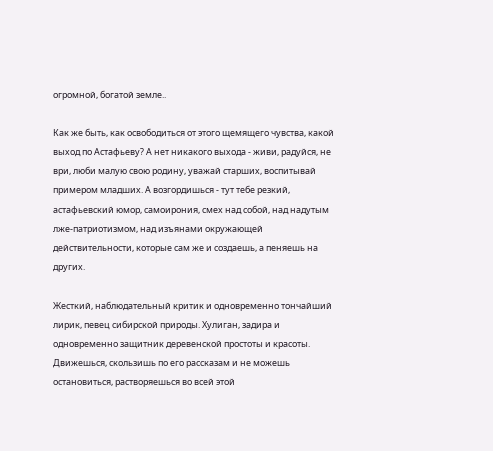огромной, богатой земле..

Как же быть, как освободиться от этого щемящего чувства, какой выход по Астафьеву? А нет никакого выхода - живи, радуйся, не ври, люби малую свою родину, уважай старших, воспитывай примером младших. А возгордишься - тут тебе резкий, астафьевский юмор, самоирония, смех над собой, над надутым лже-патриотизмом, над изъянами окружающей действительности, которые сам же и создаешь, а пеняешь на других.

Жесткий, наблюдательный критик и одновременно тончайший лирик, певец сибирской природы. Хулиган, задира и одновременно защитник деревенской простоты и красоты. Движешься, скользишь по его рассказам и не можешь остановиться, растворяешься во всей этой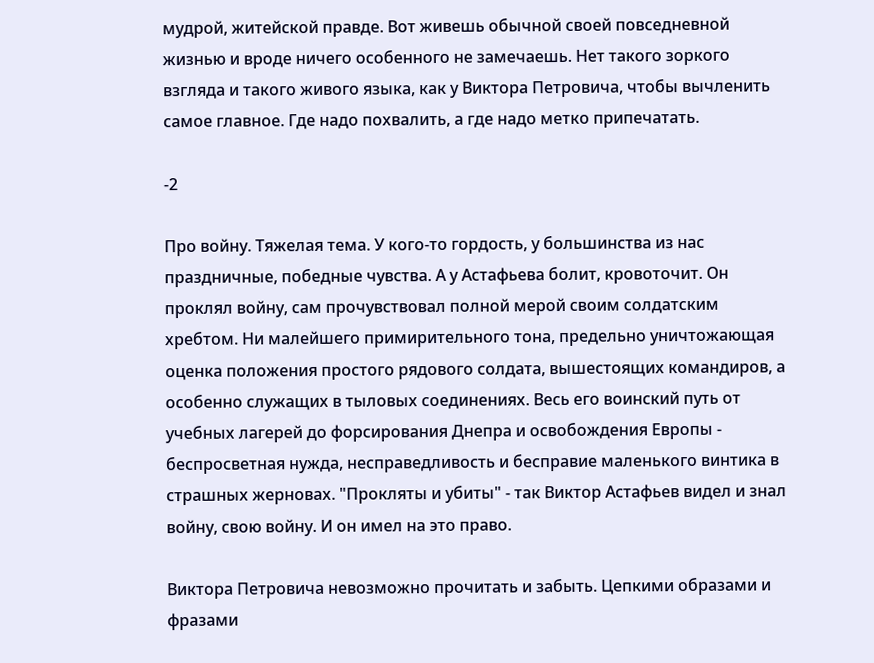мудрой, житейской правде. Вот живешь обычной своей повседневной жизнью и вроде ничего особенного не замечаешь. Нет такого зоркого взгляда и такого живого языка, как у Виктора Петровича, чтобы вычленить самое главное. Где надо похвалить, а где надо метко припечатать.

-2

Про войну. Тяжелая тема. У кого-то гордость, у большинства из нас праздничные, победные чувства. А у Астафьева болит, кровоточит. Он проклял войну, сам прочувствовал полной мерой своим солдатским хребтом. Ни малейшего примирительного тона, предельно уничтожающая оценка положения простого рядового солдата, вышестоящих командиров, а особенно служащих в тыловых соединениях. Весь его воинский путь от учебных лагерей до форсирования Днепра и освобождения Европы - беспросветная нужда, несправедливость и бесправие маленького винтика в страшных жерновах. "Прокляты и убиты" - так Виктор Астафьев видел и знал войну, свою войну. И он имел на это право.

Виктора Петровича невозможно прочитать и забыть. Цепкими образами и фразами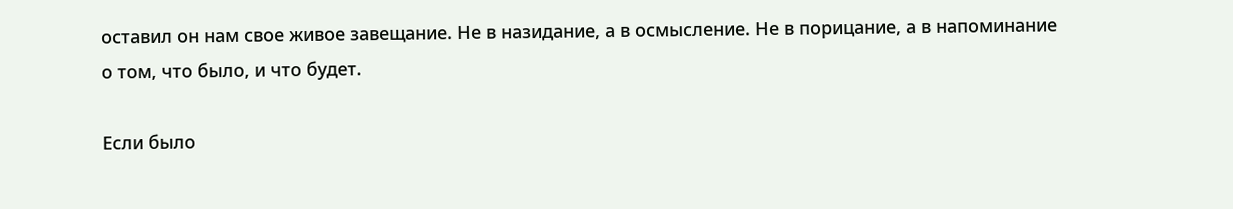оставил он нам свое живое завещание. Не в назидание, а в осмысление. Не в порицание, а в напоминание о том, что было, и что будет.

Если было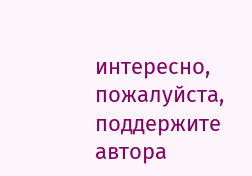интересно, пожалуйста, поддержите автора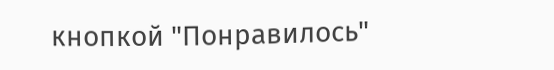кнопкой "Понравилось"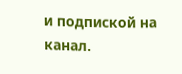и подпиской на канал.